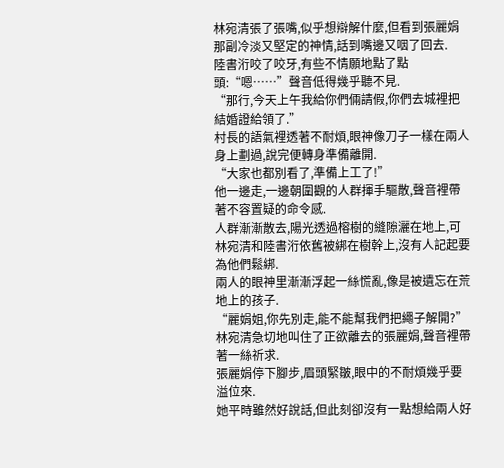林宛清張了張嘴,似乎想辯解什麼,但看到張麗娟那副冷淡又堅定的神情,話到嘴邊又咽了回去.
陸書洐咬了咬牙,有些不情願地點了點頭:“嗯……”聲音低得幾乎聽不見.
“那行,今天上午我給你們倆請假,你們去城裡把結婚證給領了.”
村長的語氣裡透著不耐煩,眼神像刀子一樣在兩人身上劃過,說完便轉身準備離開.
“大家也都別看了,準備上工了!”
他一邊走,一邊朝圍觀的人群揮手驅散,聲音裡帶著不容置疑的命令感.
人群漸漸散去,陽光透過榕樹的縫隙灑在地上,可林宛清和陸書洐依舊被綁在樹幹上,沒有人記起要為他們鬆綁.
兩人的眼神里漸漸浮起一絲慌亂,像是被遺忘在荒地上的孩子.
“麗娟姐,你先別走,能不能幫我們把繩子解開?”
林宛清急切地叫住了正欲離去的張麗娟,聲音裡帶著一絲祈求.
張麗娟停下腳步,眉頭緊皺,眼中的不耐煩幾乎要溢位來.
她平時雖然好說話,但此刻卻沒有一點想給兩人好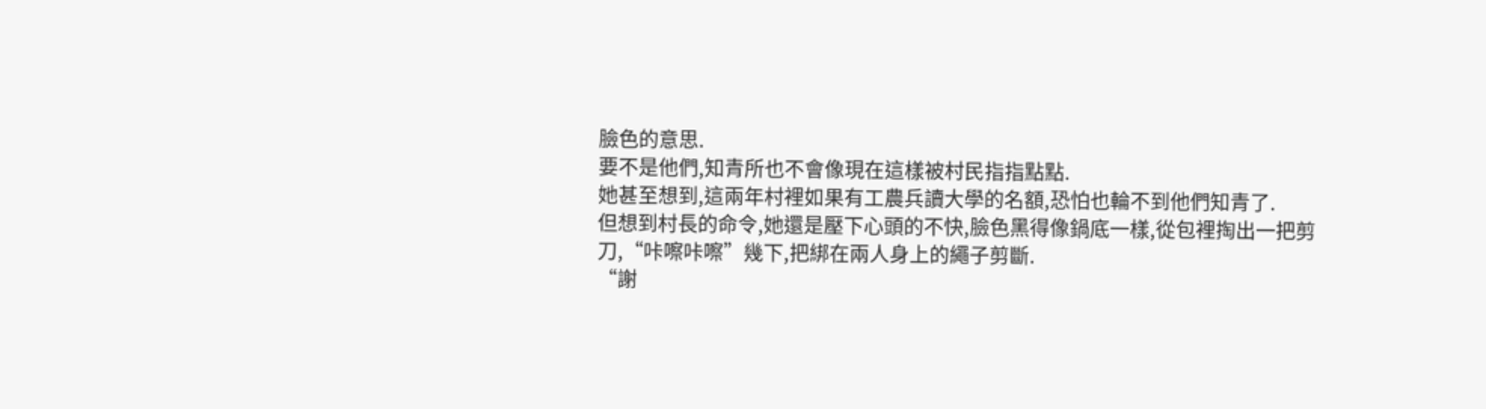臉色的意思.
要不是他們,知青所也不會像現在這樣被村民指指點點.
她甚至想到,這兩年村裡如果有工農兵讀大學的名額,恐怕也輪不到他們知青了.
但想到村長的命令,她還是壓下心頭的不快,臉色黑得像鍋底一樣,從包裡掏出一把剪刀,“咔嚓咔嚓”幾下,把綁在兩人身上的繩子剪斷.
“謝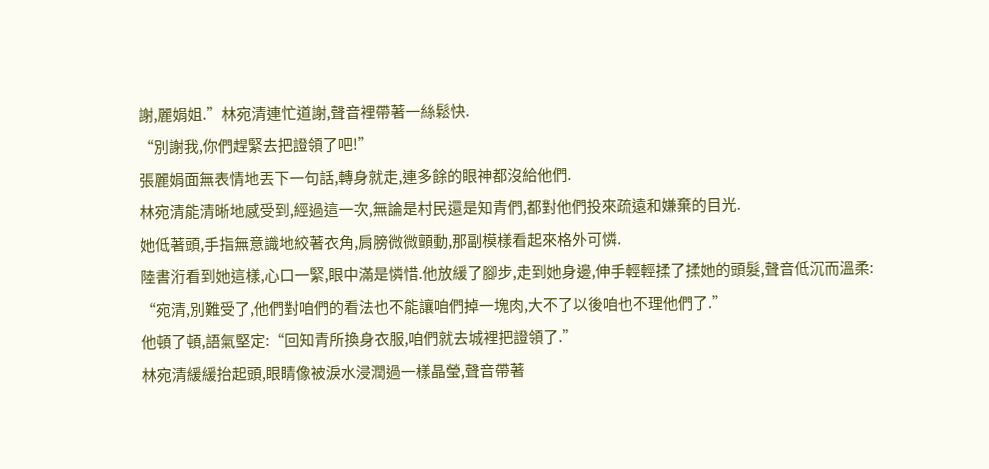謝,麗娟姐.”林宛清連忙道謝,聲音裡帶著一絲鬆快.
“別謝我,你們趕緊去把證領了吧!”
張麗娟面無表情地丟下一句話,轉身就走,連多餘的眼神都沒給他們.
林宛清能清晰地感受到,經過這一次,無論是村民還是知青們,都對他們投來疏遠和嫌棄的目光.
她低著頭,手指無意識地絞著衣角,肩膀微微顫動,那副模樣看起來格外可憐.
陸書洐看到她這樣,心口一緊,眼中滿是憐惜.他放緩了腳步,走到她身邊,伸手輕輕揉了揉她的頭髮,聲音低沉而溫柔:
“宛清,別難受了,他們對咱們的看法也不能讓咱們掉一塊肉,大不了以後咱也不理他們了.”
他頓了頓,語氣堅定:“回知青所換身衣服,咱們就去城裡把證領了.”
林宛清緩緩抬起頭,眼睛像被淚水浸潤過一樣晶瑩,聲音帶著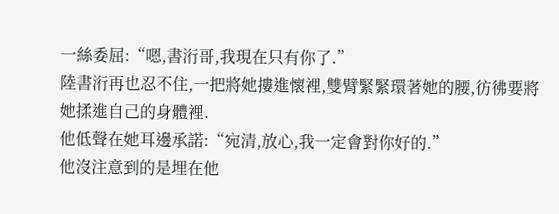一絲委屈:“嗯,書洐哥,我現在只有你了.”
陸書洐再也忍不住,一把將她摟進懷裡,雙臂緊緊環著她的腰,彷彿要將她揉進自己的身體裡.
他低聲在她耳邊承諾:“宛清,放心,我一定會對你好的.”
他沒注意到的是埋在他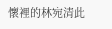懷裡的林宛清此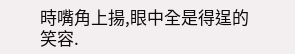時嘴角上揚,眼中全是得逞的笑容.